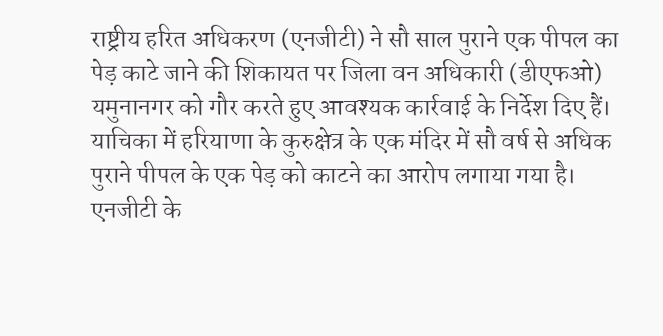राष्ट्रीय हरित अधिकरण (एनजीटी) ने सौ साल पुराने एक पीपल का पेड़ काटे जाने की शिकायत पर जिला वन अधिकारी (डीएफओ) यमुनानगर को गौर करते हुए आवश्यक कार्रवाई के निर्देश दिए हैं। याचिका में हरियाणा के कुरुक्षेत्र के एक मंदिर में सौ वर्ष से अधिक पुराने पीपल के एक पेड़ को काटने का आरोप लगाया गया है।
एनजीटी के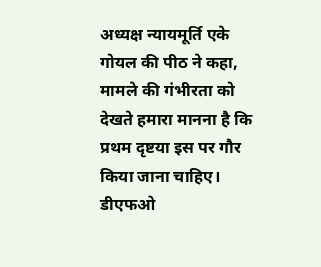अध्यक्ष न्यायमूर्ति एके गोयल की पीठ ने कहा, मामले की गंभीरता को देखते हमारा मानना है कि प्रथम दृष्टया इस पर गौर किया जाना चाहिए। डीएफओ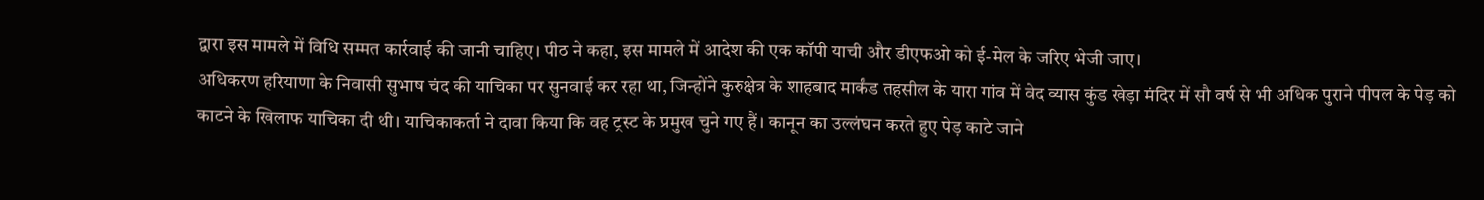द्वारा इस मामले में विधि सम्मत कार्रवाई की जानी चाहिए। पीठ ने कहा, इस मामले में आदेश की एक कॉपी याची और डीएफओ को ई-मेल के जरिए भेजी जाए।
अधिकरण हरियाणा के निवासी सुभाष चंद की याचिका पर सुनवाई कर रहा था, जिन्होंने कुरुक्षेत्र के शाहबाद मार्कंड तहसील के यारा गांव में वेद व्यास कुंड खेड़ा मंदिर में सौ वर्ष से भी अधिक पुराने पीपल के पेड़ को काटने के खिलाफ याचिका दी थी। याचिकाकर्ता ने दावा किया कि वह ट्रस्ट के प्रमुख चुने गए हैं। कानून का उल्लंघन करते हुए पेड़ काटे जाने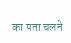का पता चलने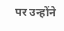पर उन्होंने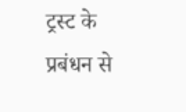ट्रस्ट के प्रबंधन से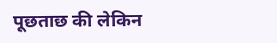पूछताछ की लेकिन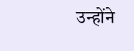उन्होंने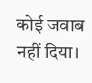कोई जवाब नहीं दिया।